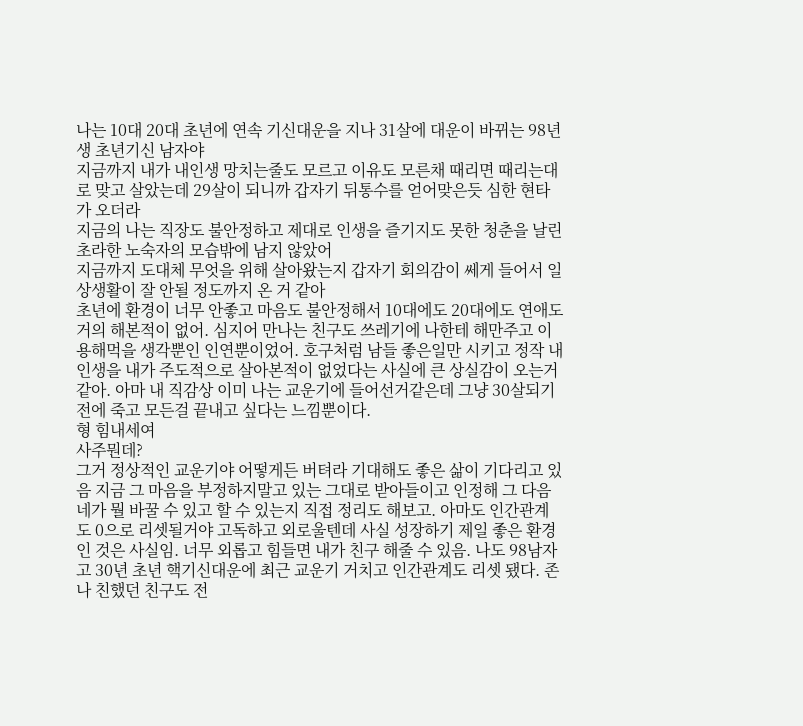나는 10대 20대 초년에 연속 기신대운을 지나 31살에 대운이 바뀌는 98년생 초년기신 남자야
지금까지 내가 내인생 망치는줄도 모르고 이유도 모른채 때리면 때리는대로 맞고 살았는데 29살이 되니까 갑자기 뒤통수를 얻어맞은듯 심한 현타가 오더라
지금의 나는 직장도 불안정하고 제대로 인생을 즐기지도 못한 청춘을 날린 초라한 노숙자의 모습밖에 남지 않았어
지금까지 도대체 무엇을 위해 살아왔는지 갑자기 회의감이 쎄게 들어서 일상생활이 잘 안될 정도까지 온 거 같아
초년에 환경이 너무 안좋고 마음도 불안정해서 10대에도 20대에도 연애도 거의 해본적이 없어. 심지어 만나는 친구도 쓰레기에 나한테 해만주고 이용해먹을 생각뿐인 인연뿐이었어. 호구처럼 남들 좋은일만 시키고 정작 내 인생을 내가 주도적으로 살아본적이 없었다는 사실에 큰 상실감이 오는거같아. 아마 내 직감상 이미 나는 교운기에 들어선거같은데 그냥 30살되기전에 죽고 모든걸 끝내고 싶다는 느낌뿐이다.
형 힘내세여
사주뭔데?
그거 정상적인 교운기야 어떻게든 버텨라 기대해도 좋은 삶이 기다리고 있음 지금 그 마음을 부정하지말고 있는 그대로 받아들이고 인정해 그 다음 네가 뭘 바꿀 수 있고 할 수 있는지 직접 정리도 해보고. 아마도 인간관계도 0으로 리셋될거야 고독하고 외로울텐데 사실 성장하기 제일 좋은 환경인 것은 사실임. 너무 외롭고 힘들면 내가 친구 해줄 수 있음. 나도 98남자고 30년 초년 핵기신대운에 최근 교운기 거치고 인간관계도 리셋 됐다. 존나 친했던 친구도 전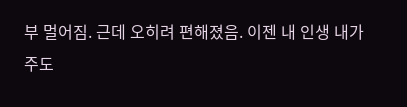부 멀어짐. 근데 오히려 편해졌음. 이젠 내 인생 내가 주도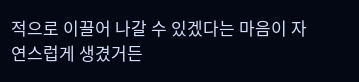적으로 이끌어 나갈 수 있겠다는 마음이 자연스럽게 생겼거든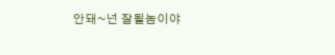안돼~넌 잘될놈이야